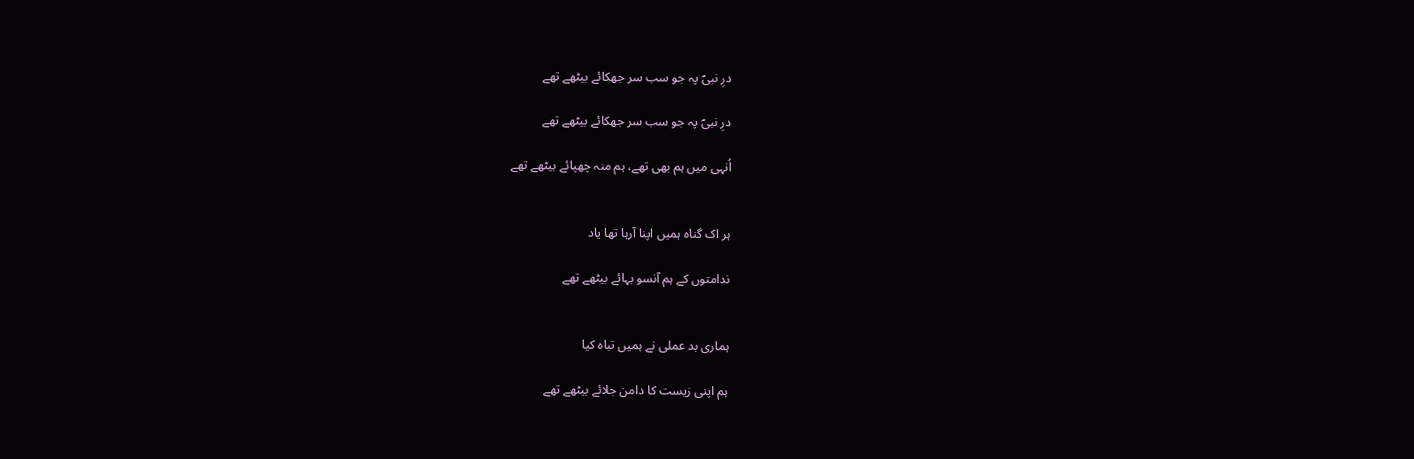درِ نبیؐ پہ جو سب سر جھکائے بیٹھے تھے

درِ نبیؐ پہ جو سب سر جھکائے بیٹھے تھے

اُنہی میں ہم بھی تھے، ہم منہ چھپائے بیٹھے تھے


ہر اک گناہ ہمیں اپنا آرہا تھا یاد

ندامتوں کے ہم آنسو بہائے بیٹھے تھے


ہماری بد عملی نے ہمیں تباہ کیا

ہم اپنی زیست کا دامن جلائے بیٹھے تھے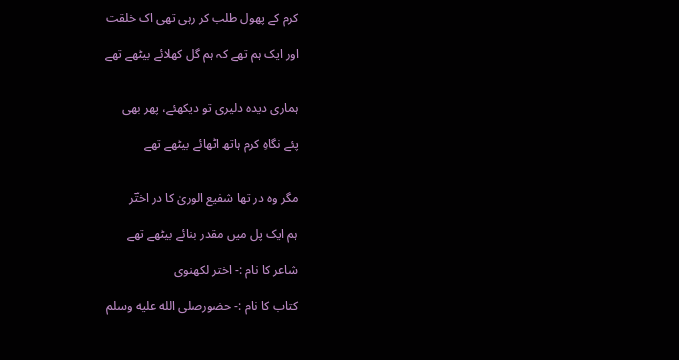کرم کے پھول طلب کر رہی تھی اک خلقت

اور ایک ہم تھے کہ ہم گل کھلائے بیٹھے تھے


ہماری دیدہ دلیری تو دیکھئے، پھر بھی

پئے نگاہِ کرم ہاتھ اٹھائے بیٹھے تھے


مگر وہ در تھا شفیع الوریٰ کا در اختؔر

ہم ایک پل میں مقدر بنائے بیٹھے تھے

شاعر کا نام :- اختر لکھنوی

کتاب کا نام :- حضورصلى الله عليه وسلم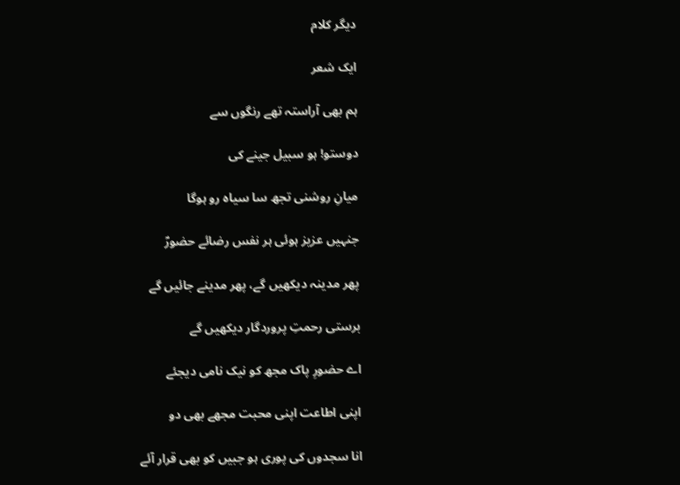دیگر کلام

ایک شعر

ہم بھی آراستہ تھے رنگوں سے

دوستو! ہو سبیل جینے کی

میانِ روشنی تجھ سا سیاہ رو ہوگا

جنہیں عزیز ہوئی ہر نفس رضائے حضورؐ

پھر مدینہ دیکھیں گے، پھر مدینے جائیں گے

برستی رحمتِ پروردگار دیکھیں گے

اے حضورِ پاک مجھ کو نیک نامی دیجئے

اپنی اطاعت اپنی محبت مجھے بھی دو

انا سجدوں کی پوری ہو جبیں کو بھی قرار آئے